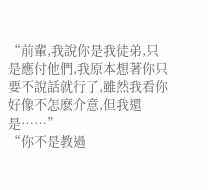“前輩,我說你是我徒弟,只是應付他們,我原本想著你只要不說話就行了,雖然我看你好像不怎麽介意,但我還是……”
“你不是教過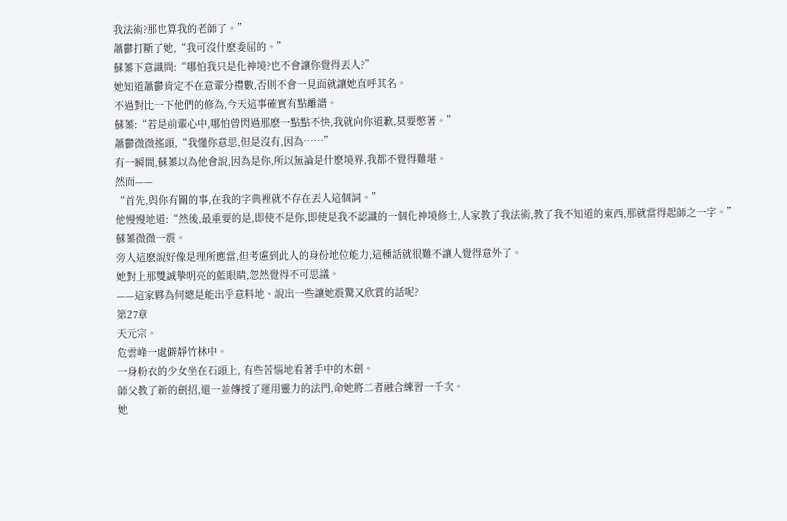我法術?那也算我的老師了。”
蕭鬱打斷了她,“我可沒什麽委屈的。”
蘇蓁下意識問:“哪怕我只是化神境?也不會讓你覺得丟人?”
她知道蕭鬱肯定不在意輩分禮數,否則不會一見面就讓她直呼其名。
不過對比一下他們的修為,今天這事確實有點離譜。
蘇蓁:“若是前輩心中,哪怕曾閃過那麽一點點不快,我就向你道歉,莫要憋著。”
蕭鬱微微搖頭,“我懂你意思,但是沒有,因為……”
有一瞬間,蘇蓁以為他會說,因為是你,所以無論是什麽境界,我都不覺得難堪。
然而——
“首先,與你有關的事,在我的字典裡就不存在丟人這個詞。”
他慢慢地道:“然後,最重要的是,即使不是你,即使是我不認識的一個化神境修士,人家教了我法術,教了我不知道的東西,那就當得起師之一字。”
蘇蓁微微一震。
旁人這麽說好像是理所應當,但考慮到此人的身份地位能力,這種話就很難不讓人覺得意外了。
她對上那雙誠摯明亮的藍眼睛,忽然覺得不可思議。
——這家夥為何總是能出乎意料地、說出一些讓她震驚又欣賞的話呢?
第27章
天元宗。
危雲峰一處僻靜竹林中。
一身粉衣的少女坐在石頭上, 有些苦惱地看著手中的木劍。
師父教了新的劍招,還一並傳授了運用靈力的法門,命她將二者融合練習一千次。
她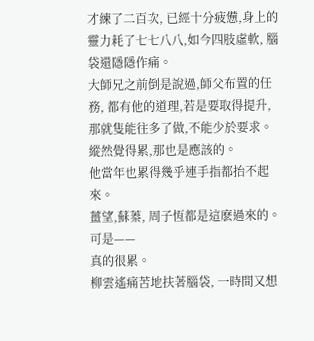才練了二百次, 已經十分疲憊,身上的靈力耗了七七八八,如今四肢虛軟, 腦袋還隱隱作痛。
大師兄之前倒是說過,師父布置的任務, 都有他的道理,若是要取得提升,那就隻能往多了做,不能少於要求。
縱然覺得累,那也是應該的。
他當年也累得幾乎連手指都抬不起來。
薑望,蘇蓁, 周子恆都是這麽過來的。
可是——
真的很累。
柳雲遙痛苦地扶著腦袋, 一時間又想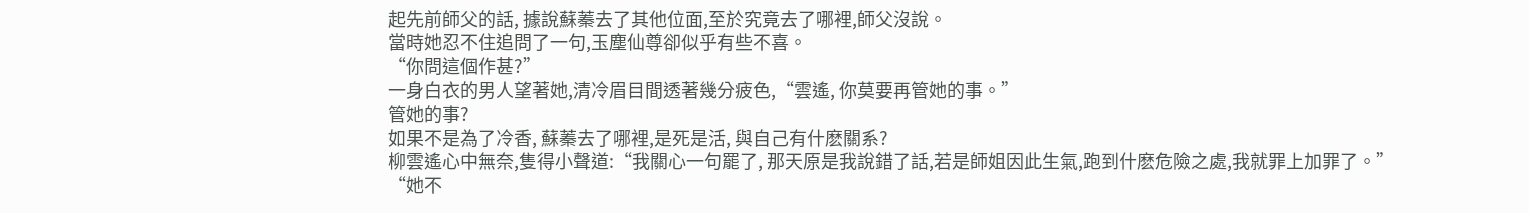起先前師父的話, 據說蘇蓁去了其他位面,至於究竟去了哪裡,師父沒說。
當時她忍不住追問了一句,玉塵仙尊卻似乎有些不喜。
“你問這個作甚?”
一身白衣的男人望著她,清冷眉目間透著幾分疲色,“雲遙, 你莫要再管她的事。”
管她的事?
如果不是為了冷香, 蘇蓁去了哪裡,是死是活, 與自己有什麽關系?
柳雲遙心中無奈,隻得小聲道:“我關心一句罷了, 那天原是我說錯了話,若是師姐因此生氣,跑到什麽危險之處,我就罪上加罪了。”
“她不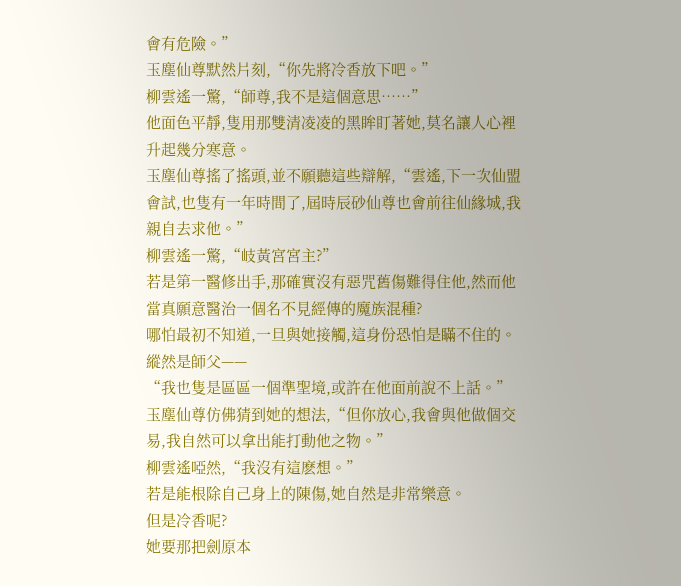會有危險。”
玉塵仙尊默然片刻,“你先將冷香放下吧。”
柳雲遙一驚,“師尊,我不是這個意思……”
他面色平靜,隻用那雙清凌凌的黑眸盯著她,莫名讓人心裡升起幾分寒意。
玉塵仙尊搖了搖頭,並不願聽這些辯解,“雲遙,下一次仙盟會試,也隻有一年時間了,屆時辰砂仙尊也會前往仙緣城,我親自去求他。”
柳雲遙一驚,“岐黃宮宮主?”
若是第一醫修出手,那確實沒有惡咒舊傷難得住他,然而他當真願意醫治一個名不見經傳的魔族混種?
哪怕最初不知道,一旦與她接觸,這身份恐怕是瞞不住的。
縱然是師父——
“我也隻是區區一個準聖境,或許在他面前說不上話。”
玉塵仙尊仿佛猜到她的想法,“但你放心,我會與他做個交易,我自然可以拿出能打動他之物。”
柳雲遙啞然,“我沒有這麽想。”
若是能根除自己身上的陳傷,她自然是非常樂意。
但是冷香呢?
她要那把劍原本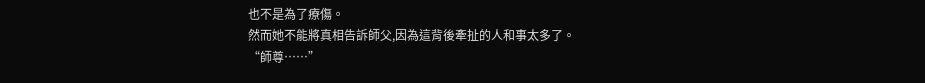也不是為了療傷。
然而她不能將真相告訴師父,因為這背後牽扯的人和事太多了。
“師尊……”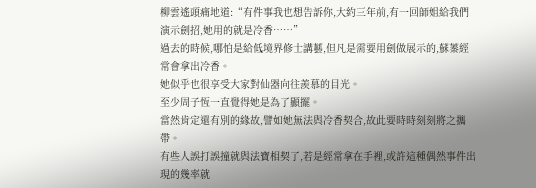柳雲遙頭痛地道:“有件事我也想告訴你,大約三年前,有一回師姐給我們演示劍招,她用的就是冷香……”
過去的時候,哪怕是給低境界修士講藝,但凡是需要用劍做展示的,蘇蓁經常會拿出冷香。
她似乎也很享受大家對仙器向往羨慕的目光。
至少周子恆一直覺得她是為了顯擺。
當然肯定還有別的緣故,譬如她無法與冷香契合,故此要時時刻刻將之攜帶。
有些人誤打誤撞就與法寶相契了,若是經常拿在手裡,或許這種偶然事件出現的幾率就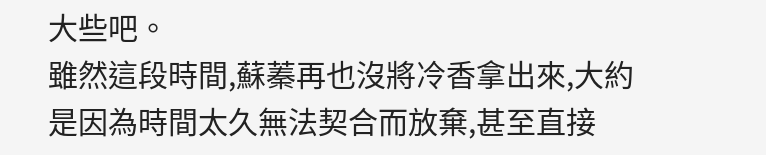大些吧。
雖然這段時間,蘇蓁再也沒將冷香拿出來,大約是因為時間太久無法契合而放棄,甚至直接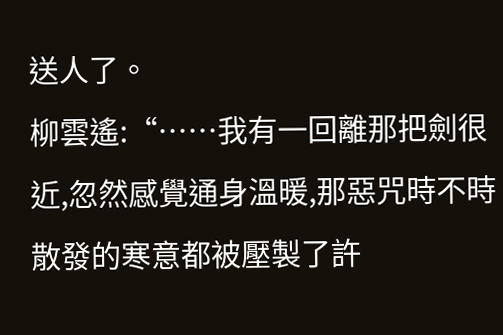送人了。
柳雲遙:“……我有一回離那把劍很近,忽然感覺通身溫暖,那惡咒時不時散發的寒意都被壓製了許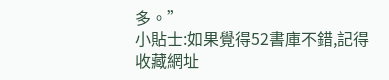多。”
小貼士:如果覺得52書庫不錯,記得收藏網址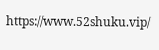https://www.52shuku.vip/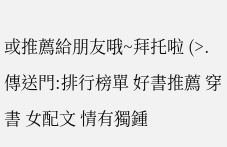或推薦給朋友哦~拜托啦 (>.傳送門:排行榜單 好書推薦 穿書 女配文 情有獨鍾